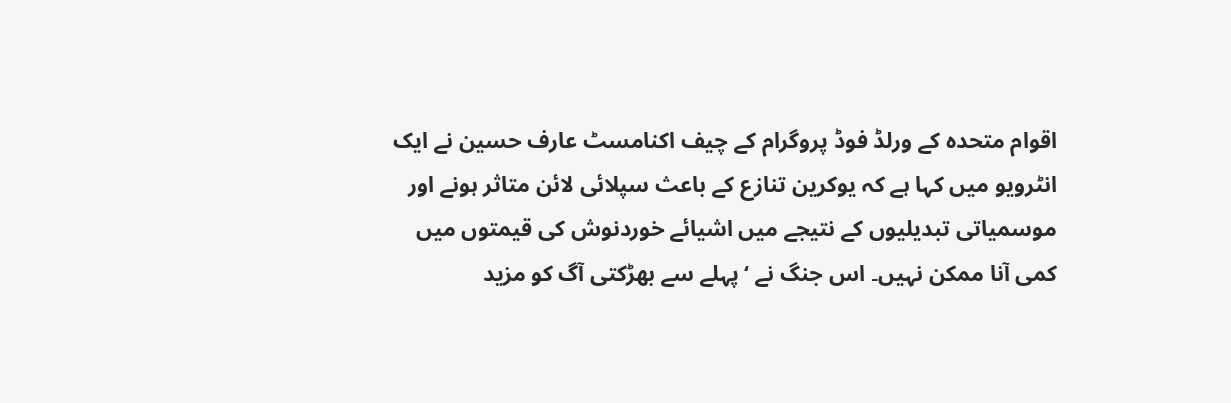اقوام متحدہ کے ورلڈ فوڈ پروگرام کے چیف اکنامسٹ عارف حسین نے ایک انٹرویو میں کہا ہے کہ یوکرین تنازع کے باعث سپلائی لائن متاثر ہونے اور موسمیاتی تبدیلیوں کے نتیجے میں اشیائے خوردنوش کی قیمتوں میں کمی آنا ممکن نہیں۔ اس جنگ نے ‘پہلے سے بھڑکتی آگ کو مزید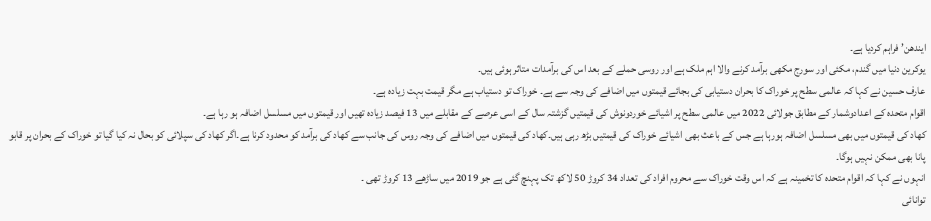ایندھن’ فراہم کردیا ہے۔
یوکرین دنیا میں گندم، مکئی اور سورج مکھی برآمد کرنے والا اہم ملک ہے اور روسی حملے کے بعد اس کی برآمدات متاثر ہوئی ہیں۔
عارف حسین نے کہا کہ عالمی سطح پر خوراک کا بحران دستیابی کی بجائے قیمتوں میں اضافے کی وجہ سے ہے۔ خوراک تو دستیاب ہے مگر قیمت بہت زیادہ ہے۔
اقوام متحدہ کے اعدادوشمار کے مطابق جولائی 2022 میں عالمی سطح پر اشیائے خوردونوش کی قیمتیں گزشتہ سال کے اسی عرصے کے مقابلے میں 13 فیصد زیادہ تھیں اور قیمتوں میں مسلسل اضافہ ہو رہا ہے۔
کھاد کی قیمتوں میں بھی مسلسل اضافہ ہورہا ہے جس کے باعث بھی اشیائے خوراک کی قیمتیں بڑھ رہی ہیں۔کھاد کی قیمتوں میں اضافے کی وجہ روس کی جانب سے کھاد کی برآمد کو محدود کرنا ہے۔اگر کھاد کی سپلائی کو بحال نہ کیا گیا تو خوراک کے بحران پر قابو پانا بھی ممکن نہیں ہوگا۔
انہوں نے کہا کہ اقوام متحدہ کا تخمینہ ہے کہ اس وقت خوراک سے محروم افراد کی تعداد 34 کروڑ 50 لاکھ تک پہنچ گئی ہے جو 2019 میں ساڑھے 13 کروڑ تھی ۔
توانائی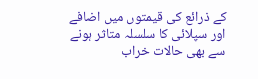کے ذرائع کی قیمتوں میں اضافے اور سپلائی کا سلسلہ متاثر ہونے سے بھی حالات خراب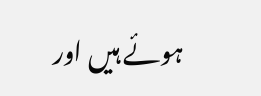ہوئے ہیں اور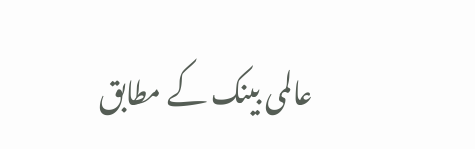عالمی بینک کے مطابق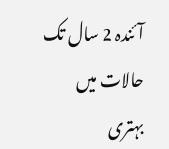آئندہ 2 سال تک حالات میں بہتری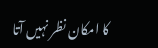کا امکان نظر نہیں آتا